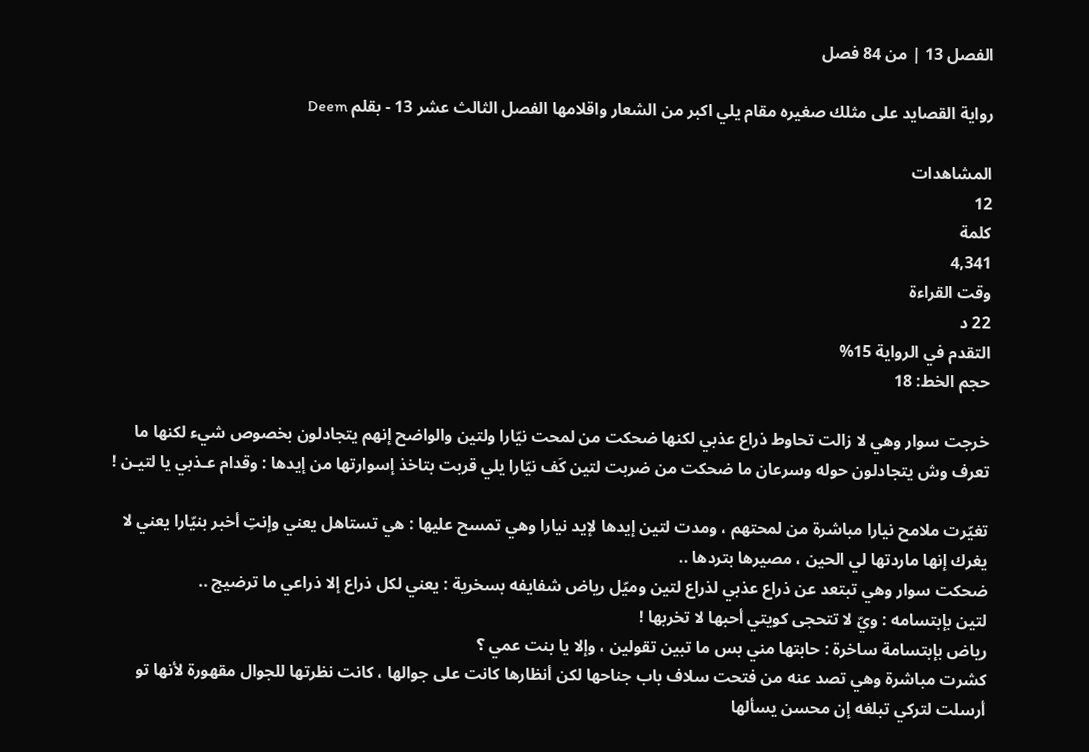الفصل 13 | من 84 فصل

رواية القصايد على مثلك صغيره مقام يلي اكبر من الشعار واقلامها الفصل الثالث عشر 13 - بقلم Deem

المشاهدات
12
كلمة
4,341
وقت القراءة
22 د
التقدم في الرواية 15%
حجم الخط: 18

خرجت سوار وهي لا زالت تحاوط ذراع عذبي لكنها ضحكت من لمحت نيّارا ولتين والواضح إنهم يتجادلون بخصوص شيء لكنها ما تعرف وش يتجادلون حوله وسرعان ما ضحكت من ضربت لتين كَف نيّارا يلي قربت بتاخذ إسوارتها من إيدها : وقدام عـذبي يا لتيـن !

تغيّرت ملامح نيارا مباشرة من لمحتهم ، ومدت لتين إيدها لإيد نيارا وهي تمسح عليها : هي تستاهل يعني وإنتِ أخبر بنيّارا يعني لا يغرك إنها ماردتها لي الحين ، مصيرها بتردها ..
ضحكت سوار وهي تبتعد عن ذراع عذبي لذراع لتين وميّل رياض شفايفه بسخرية : يعني لكل ذراع إلا ذراعي ما ترضيج ..
لتين بإبتسامه : ويّ لا تتحجى كويتي أحبها لا تخربها !
رياض بإبتسامة ساخرة : حابتها مني بس ما تبين تقولين ، وإلا يا بنت عمي ؟
كشرت مباشرة وهي تصد عنه من فتحت سلاف باب جناحها لكن أنظارها كانت على جوالها ، كانت نظرتها للجوال مقهورة لأنها تو أرسلت لتركي تبلغه إن محسن يسألها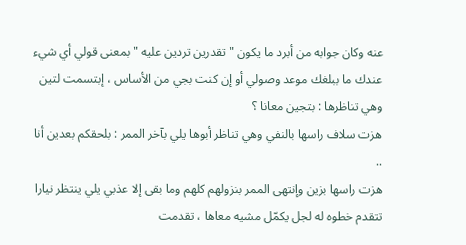عنه وكان جوابه من أبرد ما يكون " تقدرين تردين عليه " بمعنى قولي أي شيء عندك ما ببلغك موعد وصولي أو إن كنت بجي من الأساس ، إبتسمت لتين وهي تناظرها : بتجين معانا ؟
هزت سلاف راسها بالنفي وهي تناظر أبوها يلي بآخر الممر : بلحقكم بعدين أنا ..
هزت راسها بزين وإنتهى الممر بنزولهم كلهم وما بقى إلا عذبي يلي ينتظر نيارا تتقدم خطوه له لجل يكمّل مشيه معاها ، تقدمت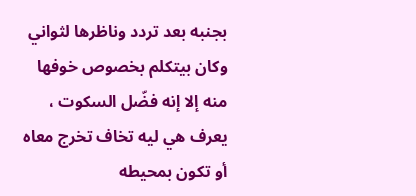بجنبه بعد تردد وناظرها لثواني وكان بيتكلم بخصوص خوفها منه إلا إنه فضّل السكوت ، يعرف هي ليه تخاف تخرج معاه أو تكون بمحيطه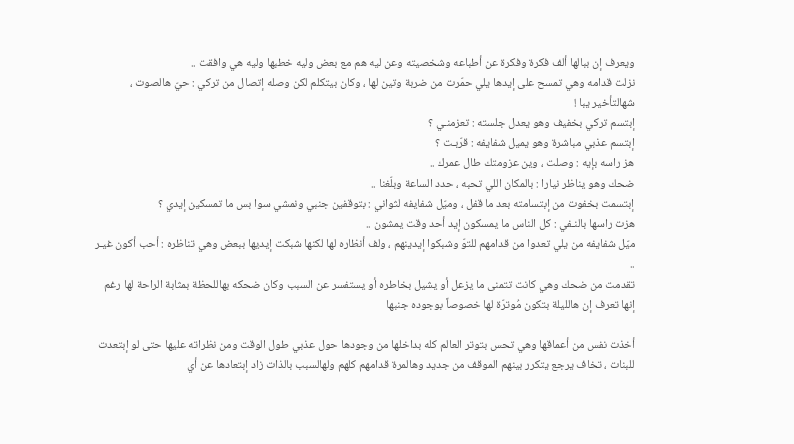ويعرف إن ببالها ألف فكرة وفكرة عن أطباعه وشخصيته وعن ليه هم مع بعض وليه خطبها وليه هي وافقت ..
نزلت قدامه وهي تمسح على إيدها يلي حمّرت من ضربة وتين لها ، وكان بيتكلم لكن وصله إتصال من تركي : حيّ هالصوت ، شهالتأخير يبا !
إبتسم تركي بخفيف وهو يعدل جلسته : تعزمنـي ؟
إبتسم عذبي مباشرة وهو يميل شفايفه : قرّبـت ؟
هز راسه بإيه : وصلت ، وين عزومتك طال عمرك ..
ضحك وهو يناظر نيارا : بالمكان اللي تحبه ، حدد الساعة وبلّغنا ..
إبتسمت بخفوت من إبتسامته بعد ما قفل ، وميّل شفايفه لثواني : بتوقفين جنبي ونمشي سوا بس ما تمسكين إيدي ؟
هزت راسها بالنـفي : كل الناس ما يمسكون إيد أحد وقت يمشون ..
ميّل شفايفه من يلي تعدوا من قدامهم للتوّ وشبكوا إيدينهم ، ولف أنظاره لها لكنها شبكت إيديها ببعض وهي تناظره : أحب أكون غيـر ..
تقدمت من ضحك وهي كانت تتمنى ما يزعل أو يشيل بخاطره أو يستفسر عن السبب وكان ضحكه بهاللحظة بمثابة الراحة لها رغم إنها تعرف إن هالليلة بتكون مُوترّة لها خصوصاً بوجوده جنبها

أخذت نفس من أعماقها وهي تحس بتوتر العالم كله بداخلها من وجودها حول عذبي طول الوقت ومن نظراته عليها حتى لو إبتعدت للبنات ، تخاف يرجع يتكرر بينهم الموقف من جديد وهالمرة قدامهم كلهم ولهالسبب بالذات زاد إبتعادها عن أي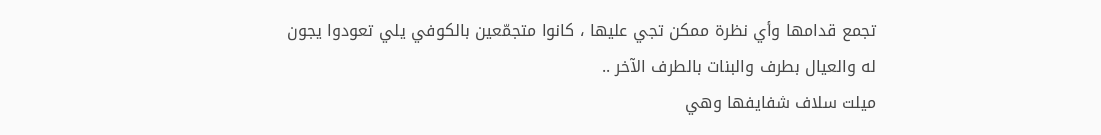تجمع قدامها وأي نظرة ممكن تجي عليها ، كانوا متجمّعين بالكوفي يلي تعودوا يجون له والعيال بطرف والبنات بالطرف الآخر ..
ميلت سلاف شفايفها وهي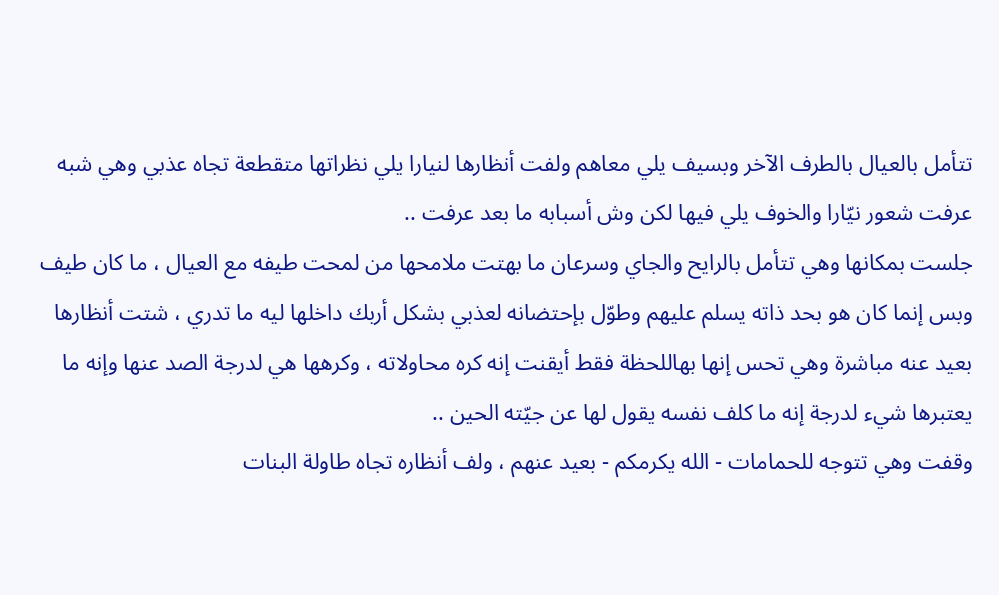تتأمل بالعيال بالطرف الآخر وبسيف يلي معاهم ولفت أنظارها لنيارا يلي نظراتها متقطعة تجاه عذبي وهي شبه عرفت شعور نيّارا والخوف يلي فيها لكن وش أسبابه ما بعد عرفت ..
جلست بمكانها وهي تتأمل بالرايح والجاي وسرعان ما بهتت ملامحها من لمحت طيفه مع العيال ، ما كان طيف وبس إنما كان هو بحد ذاته يسلم عليهم وطوّل بإحتضانه لعذبي بشكل أربك داخلها ليه ما تدري ، شتت أنظارها بعيد عنه مباشرة وهي تحس إنها بهاللحظة فقط أيقنت إنه كره محاولاته ، وكرهها هي لدرجة الصد عنها وإنه ما يعتبرها شيء لدرجة إنه ما كلف نفسه يقول لها عن جيّته الحين ..
وقفت وهي تتوجه للحمامات - الله يكرمكم - بعيد عنهم ، ولف أنظاره تجاه طاولة البنات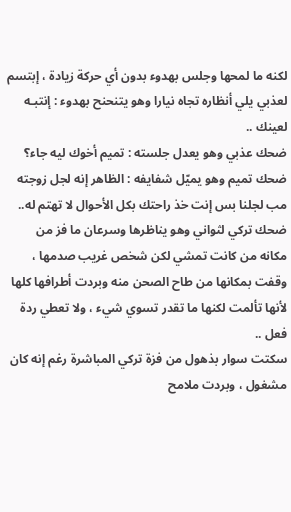لكنه ما لمحها وجلس بهدوء بدون أي حركة زيادة ، إبتسم لعذبي يلي أنظاره تجاه نيارا وهو يتنحنح بهدوء : إنتبـه لعينك ..
ضحك عذبي وهو يعدل جلسته : تميم أخوك ليه جاء؟
ضحك تميم وهو يميّل شفايفه : الظاهر إنه لجل زوجته مب لجلنا بس إنت خذ راحتك بكل الأحوال لا تهتم له..
ضحك تركي لثواني وهو يناظرها وسرعان ما فز من مكانه من كانت تمشي لكن شخص غريب صدمها ، وقفت بمكانها من طاح الصحن منه وبردت أطرافها كلها لأنها تألمت لكنها ما تقدر تسوي شيء ، ولا تعطي ردة فعل ..
سكتت سوار بذهول من فزة تركي المباشرة رغم إنه كان مشغول ، وبردت ملامح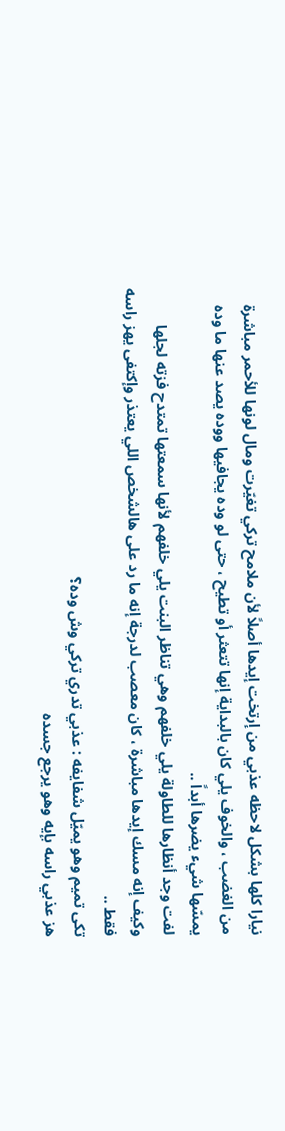نيارا كلها بشكل لاحظه عذبي من إرتخت إيدها أصلاً لأن ملامح تركي تغيّرت ومال لونها للأحمر مباشرة من الغضب ، والخوف يلي كان بالبداية إنها تتعثر أو تطيح ، حتى لو وده يجافيها ووده يصد عنها ما وده يمسّها شيء يضرها أبداً ..
لفت وجد أنظارها للطاولة يلي خلفهم وهي تناظر البنت يلي خلفهم لأنها سمعتها تمتدح فزته لجلها وكيف إنه مسك إيدها مباشرة ، كان معصب لدرجة إنه ما رد على هالشخص اللي يعتذر وإكتفى يهز راسه فقط ..
تكى تميم وهو يميّل شفايفه : عذبي تدري تركي وش وده؟
هز عذبي راسه بإيه وهو يرجع جسده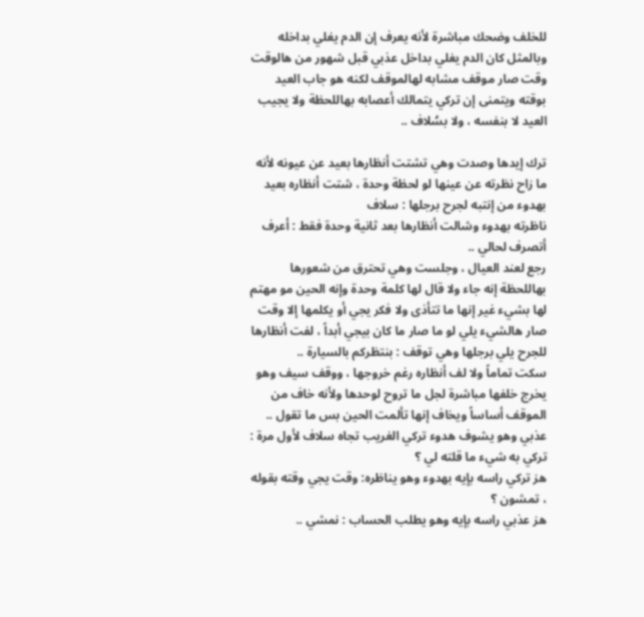للخلف وضحك مباشرة لأنه يعرف إن الدم يغلي بداخله وبالمثل كان الدم يغلي بداخل عذبي قبل شهور من هالوقت وقت صار موقف مشابه لهالموقف لكنه هو جاب العيد بوقته ويتمنى إن تركي يتمالك أعصابه بهاللحظة ولا يجيب العيد لا بنفسه ، ولا بسُلاف ..

ترك إيدها وصدت وهي تشتت أنظارها بعيد عن عيونه لأنه ما زاح نظرته عن عينها لو لحظة وحدة ، شتت أنظاره بعيد بهدوء من إنتبه لجرح برجلها : سلاف
ناظرته بهدوء وشالت أنظارها بعد ثانية وحدة فقط : أعرف أتصرف لحالي ..
رجع لعند العيال ، وجلست وهي تحترق من شعورها بهاللحظة إنه جاء ولا قال لها كلمة وحدة وإنه الحين مو مهتم لها بشيء غير إنها ما تتأذى ولا فكر يجي أو يكلمها إلا وقت صار هالشيء يلي لو ما صار ما كان بيجي أبداً ، لفت أنظارها للجرح يلي برجلها وهي توقف : بنتظركم بالسيارة ..
سكت تماماً ولا لف أنظاره رغم خروجها ، ووقف سيف وهو يخرج خلفها مباشرة لجل ما تروح لوحدها ولأنه خاف من الموقف أساساً ويخاف إنها تألمت الحين بس ما تقول ..
عذبي وهو يشوف هدوء تركي الغريب تجاه سلاف لأول مرة : تركي به شيء ما قلته لي ؟
هز تركي راسه بإيه بهدوء وهو يناظره: وقت يجي وقته بقوله ، تمشون ؟
هز عذبي راسه بإيه وهو يطلب الحساب : نمشي ..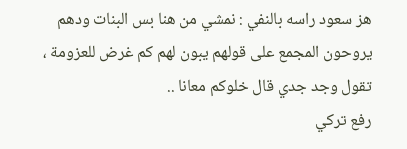هز سعود راسه بالنفي : نمشي من هنا بس البنات ودهم يروحون المجمع على قولهم يبون لهم كم غرض للعزومة ، تقول وجد جدي قال خلوكم معانا ..
رفع تركي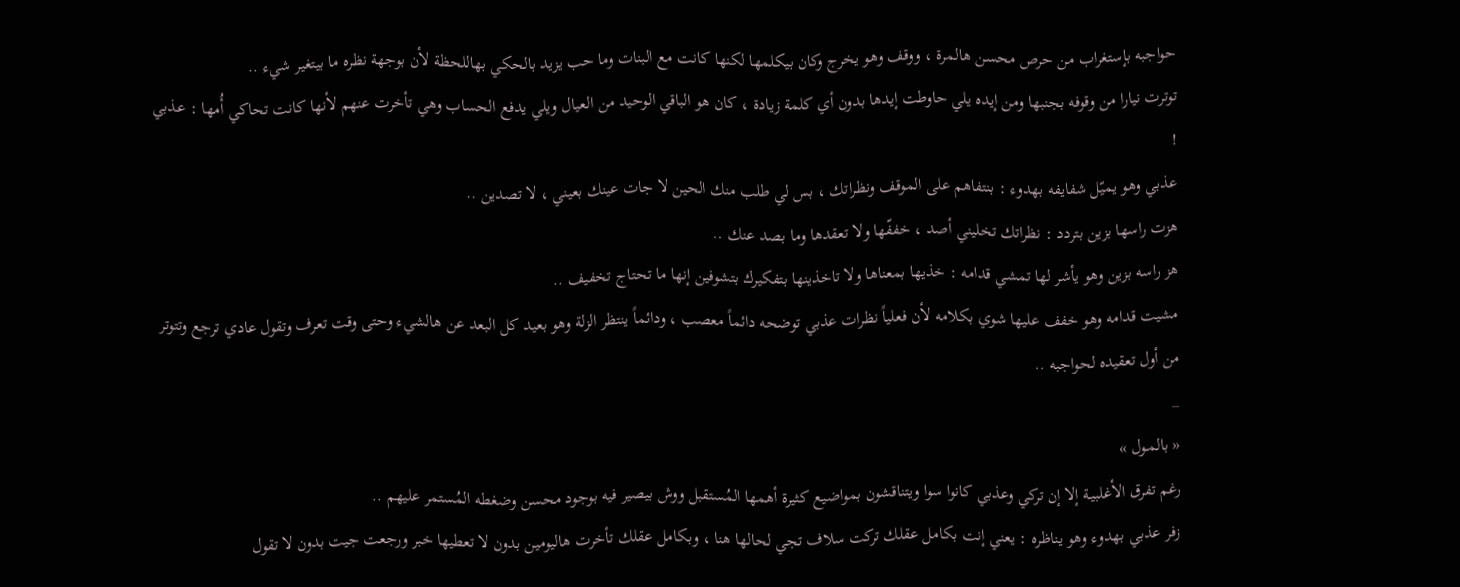حواجبه بإستغراب من حرص محسن هالمرة ، ووقف وهو يخرج وكان بيكلمها لكنها كانت مع البنات وما حب يزيد بالحكي بهاللحظة لأن بوجهة نظره ما بيتغير شيء ..
توترت نيارا من وقوفه بجنبها ومن إيده يلي حاوطت إيدها بدون أي كلمة زيادة ، كان هو الباقي الوحيد من العيال ويلي يدفع الحساب وهي تأخرت عنهم لأنها كانت تحاكي أُمها : عـذبي !
عذبي وهو يميّل شفايفه بهدوء : بنتفاهم على الموقف ونظراتك ، بس لي طلب منك الحين لا جات عينك بعيني ، لا تصدين ..
هزت راسها بزين بتردد : نظراتك تخليني أصد ، خففّها ولا تعقدها وما بصد عنك ..
هز راسه بزين وهو يأشر لها تمشي قدامه : خذيها بمعناها ولا تاخذينها بتفكيرك بتشوفين إنها ما تحتاج تخفيف ..
مشيت قدامه وهو خفف عليها شوي بكلامه لأن فعلياً نظرات عذبي توضحه دائماً معصب ، ودائماً ينتظر الزلة وهو بعيد كل البعد عن هالشيء وحتى وقت تعرف وتقول عادي ترجع وتتوتر من أول تعقيده لحواجبه ..
_
« بالمـول »
رغم تفرق الأغلبيـة إلا إن تركي وعذبي كانوا سوا ويتناقشون بمواضيع كثيرة أهمها المُستقبل ووش بيصير فيه بوجود محسن وضغطه المُستمر عليهم ..
زفر عذبي بهدوء وهو يناظره : يعني إنت بكامل عقلك تركت سلاف تجي لحالها هنا ، وبكامل عقلك تأخرت هاليومين بدون لا تعطيها خبر ورجعت جيت بدون لا تقول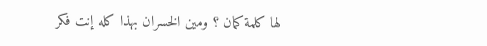لها كلمة كمان ؟ ومين الخسران بهذا كله إنت فكر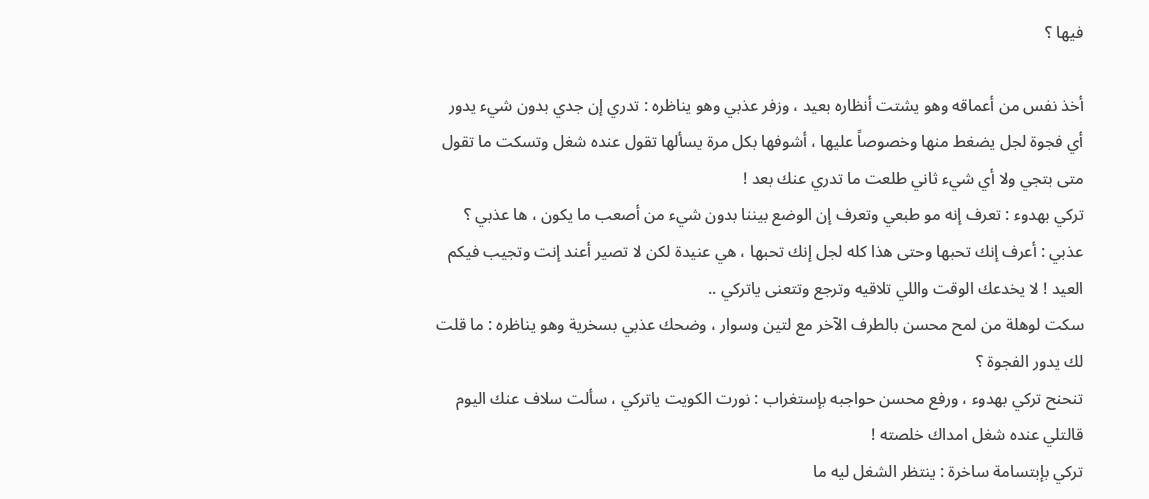فيها ؟

أخذ نفس من أعماقه وهو يشتت أنظاره بعيد ، وزفر عذبي وهو يناظره : تدري إن جدي بدون شيء يدور أي فجوة لجل يضغط منها وخصوصاً عليها ، أشوفها بكل مرة يسألها تقول عنده شغل وتسكت ما تقول متى بتجي ولا أي شيء ثاني طلعت ما تدري عنك بعد !
تركي بهدوء : تعرف إنه مو طبعي وتعرف إن الوضع بيننا بدون شيء من أصعب ما يكون ، ها عذبي ؟
عذبي : أعرف إنك تحبها وحتى هذا كله لجل إنك تحبها ، هي عنيدة لكن لا تصير أعند إنت وتجيب فيكم العيد ! لا يخدعك الوقت واللي تلاقيه وترجع وتتعنى ياتركي ..
سكت لوهلة من لمح محسن بالطرف الآخر مع لتين وسوار ، وضحك عذبي بسخرية وهو يناظره : ما قلت لك يدور الفجوة ؟
تنحنح تركي بهدوء ، ورفع محسن حواجبه بإستغراب : نورت الكويت ياتركي ، سألت سلاف عنك اليوم قالتلي عنده شغل امداك خلصته !
تركي بإبتسامة ساخرة : ينتظر الشغل ليه ما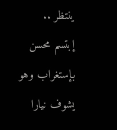ينتظر ..
إبتسم محسن بإستغراب وهو يشوف نيارا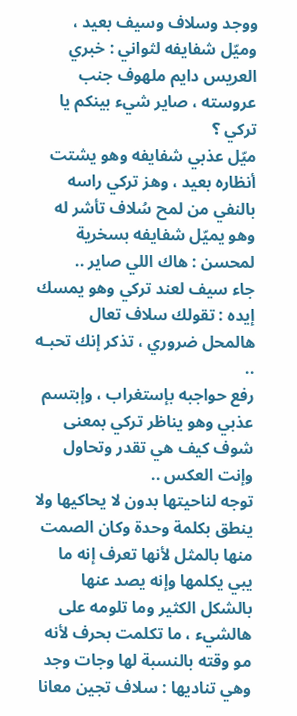ووجد وسلاف وسيف بعيد ، وميّل شفايفه لثواني : خبري العريس دايم ملهوف جنب عروسته ، صاير شيء بينكم يا تركي ؟
ميّل عذبي شفايفه وهو يشتت أنظاره بعيد ، وهز تركي راسه بالنفي من لمح سُلاف تأشر له وهو يميّل شفايفه بسخرية لمحسن : هاك اللي صاير ..
جاء سيف لعند تركي وهو يمسك إيده : تقولك سلاف تعال هالمحل ضروري ، تذكر إنك تحبـه ..
رفع حواجبه بإستغراب ، وإبتسم عذبي وهو يناظر تركي بمعنى شوف كيف هي تقدر وتحاول وإنت العكس ..
توجه لناحيتها بدون لا يحاكيها ولا ينطق بكلمة وحدة وكان الصمت منها بالمثل لأنها تعرف إنه ما يبي يكلمها وإنه يصد عنها بالشكل الكثير وما تلومه على هالشيء ، ما تكلمت بحرف لأنه مو وقته بالنسبة لها وجات وجد وهي تناديها : سلاف تجين معانا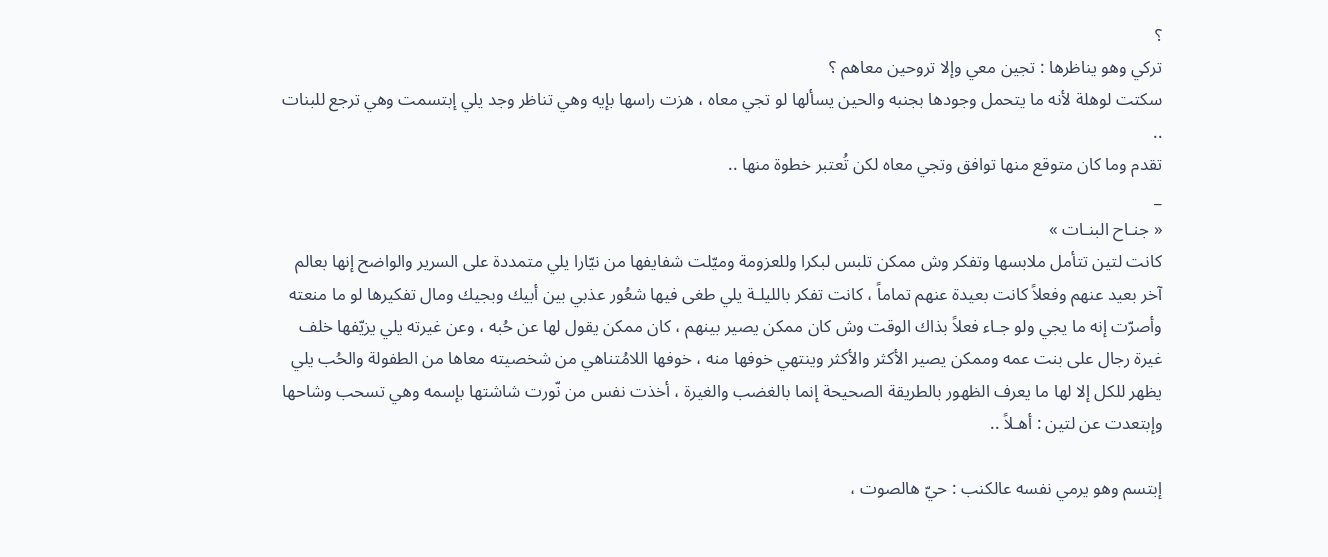؟
تركي وهو يناظرها : تجين معي وإلا تروحين معاهم ؟
سكتت لوهلة لأنه ما يتحمل وجودها بجنبه والحين يسألها لو تجي معاه ، هزت راسها بإيه وهي تناظر وجد يلي إبتسمت وهي ترجع للبنات ..
تقدم وما كان متوقع منها توافق وتجي معاه لكن تُعتبر خطوة منها ..
_
« جنـاح البنـات »
كانت لتين تتأمل ملابسها وتفكر وش ممكن تلبس لبكرا وللعزومة وميّلت شفايفها من نيّارا يلي متمددة على السرير والواضح إنها بعالم آخر بعيد عنهم وفعلاً كانت بعيدة عنهم تماماً ، كانت تفكر بالليلـة يلي طغى فيها شعُور عذبي بين أبيك وبجيك ومال تفكيرها لو ما منعته وأصرّت إنه ما يجي ولو جـاء فعلاً بذاك الوقت وش كان ممكن يصير بينهم ، كان ممكن يقول لها عن حُبه ، وعن غيرته يلي يزيّفها خلف غيرة رجال على بنت عمه وممكن يصير الأكثر والأكثر وينتهي خوفها منه ، خوفها اللامُتناهي من شخصيته معاها من الطفولة والحُب يلي يظهر للكل إلا لها ما يعرف الظهور بالطريقة الصحيحة إنما بالغضب والغيرة ، أخذت نفس من نّورت شاشتها بإسمه وهي تسحب وشاحها وإبتعدت عن لتين : أهـلاً ..

إبتسم وهو يرمي نفسه عالكنب : حيّ هالصوت ،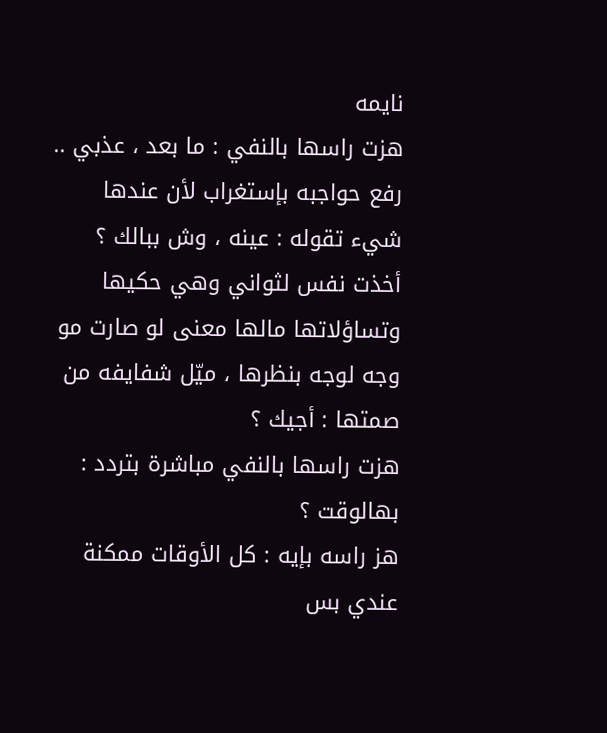نايمه
هزت راسها بالنفي : ما بعد ، عذبي ..
رفع حواجبه بإستغراب لأن عندها شيء تقوله : عينه ، وش ببالك ؟
أخذت نفس لثواني وهي حكيها وتساؤلاتها مالها معنى لو صارت مو وجه لوجه بنظرها ، ميّل شفايفه من صمتها : أجيك ؟
هزت راسها بالنفي مباشرة بتردد : بهالوقت ؟
هز راسه بإيه : كل الأوقات ممكنة عندي بس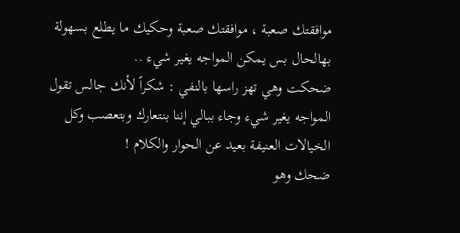موافقتك صعبة ، موافقتك صعبة وحكيك ما يطلع بسهولة بهالحال بس يمكن المواجه يغير شيء ..
ضحكت وهي تهز راسها بالنفي : شكراً لأنك جالس تقول المواجه يغير شيء وجاء ببالي إننا بنتعارك وبتعصب وكل الخيالات العنيفة بعيد عن الحوار والكلام !
ضحك وهو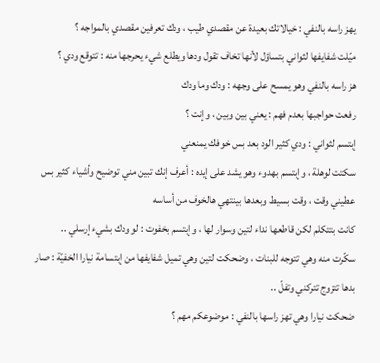يهز راسه بالنفي : خيالاتك بعيدة عن مقصدي طيب ، ودك تعرفين مقصدي بالمواجه ؟
ميّلت شفايفها لثواني بتساؤل لأنها تخاف تقول ودها ويطلع شيء يحرجها منه : تتوقع ودي ؟
هز راسه بالنفي وهو يمسح على وجهه : ودك وما ودك
رفعت حواجبها بعدم فهم : يعني بين وبين ، وإنت ؟
إبتسم لثواني : ودي كثير الود بعد بس خوفك يمنعني
سكتت لوهلة ، وإبتسم بهدوء وهو يشد على إيده : أعرف إنك تبين مني توضيح وأشياء كثير بس عطيني وقت ، وقت بسيط وبعدها بينتهي هالخوف من أساسه
كانت بتتكلم لكن قاطعها نداء لتين وسوار لها ، وإبتسم بخفوت : لو ودك بشيء إرسلي ..
سكّرت منه وهي تتوجه للبنات ، وضحكت لتين وهي تميل شفايفها من إبتسامة نيارا الخفيّة : صار بدها تتزوج تتركني وتفلّ ..
ضحكت نيارا وهي تهز راسها بالنفي : موضوعكم مهم ؟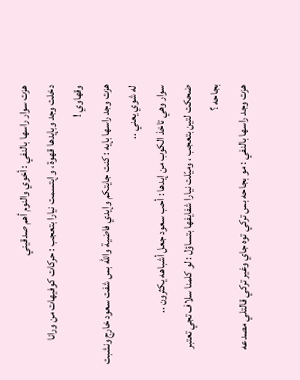هزت سوار راسها بالنفي : أخوي والنوم أهم صدقيني
دخلت وجد وبإيدها قهوة ، وإبتسمت نيارا بتعجب : حركات كوفيهات من ورانا وقهاوي !
هزت وجد راسها بإيه : كنت جايتكم وإيدي فاضية والله بس شفت سعود خارج ونشبت له شوي يعني ..
سوار وهي تاخذ الكوب من إيدها : أحب سعود جعل أشباهه يكثرون ..
ضحكت لتين بتعجب ، وميّلت نيارا شفايفها بتساؤل : لو كلمنا سلاف تجي تعتبر بجاحه ؟
هزت وجد راسها بالنفي : مو بجاحه بس تركي توه جاي وغير تركي قالتلي مصدعه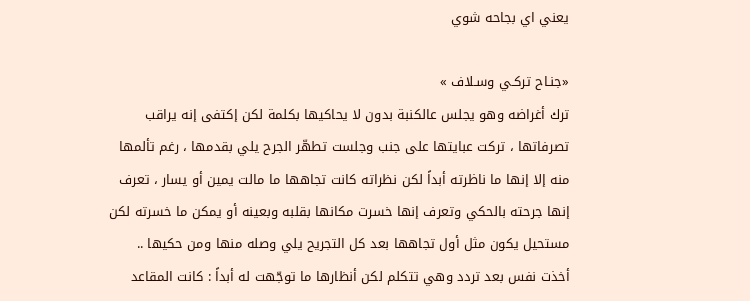يعني اي بجاحه شوي

«جنـاح تركـي وسـلاف »
ترك أغراضه وهو يجلس عالكنبة بدون لا يحاكيها بكلمة لكن إكتفى إنه يراقب تصرفاتها ، تركت عبايتها على جنب وجلست تطهّر الجرح يلي بقدمها ، رغم تألمها منه إلا إنها ما ناظرته أبداً لكن نظراته كانت تجاهها ما مالت يمين أو يسار ، تعرف إنها جرحته بالحكي وتعرف إنها خسرت مكانها بقلبه وبعينه أو يمكن ما خسرته لكن مستحيل يكون مثل أول تجاهها بعد كل التجريح يلي وصله منها ومن حكيها ..
أخذت نفس بعد تردد وهي تتكلم لكن أنظارها ما توجّهت له أبداً : كانت المقاعد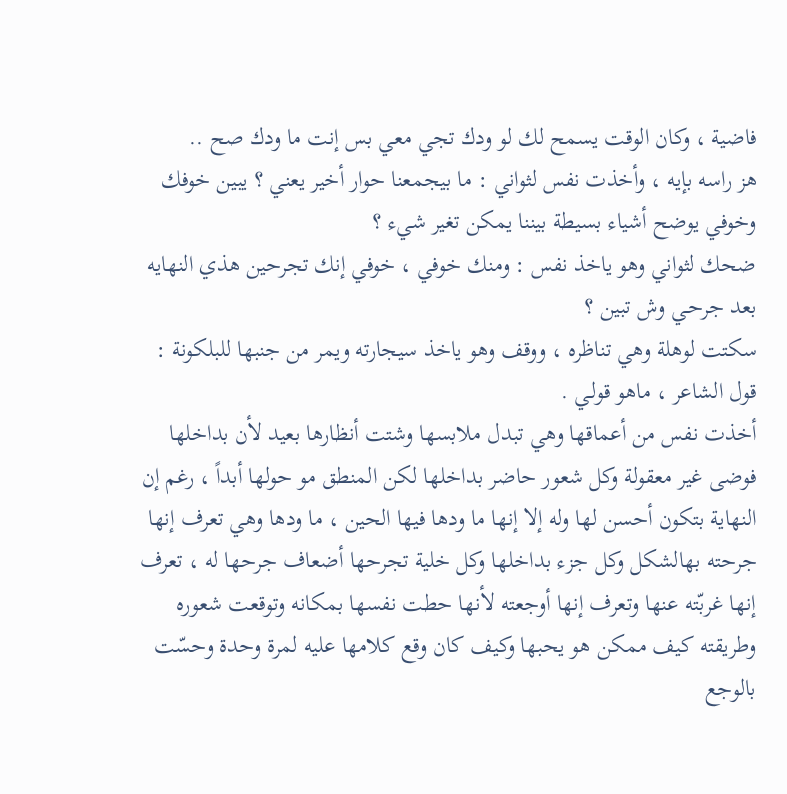فاضية ، وكان الوقت يسمح لك لو ودك تجي معي بس إنت ما ودك صح ..
هز راسه بإيه ، وأخذت نفس لثواني : ما بيجمعنا حوار أخير يعني ؟ يبين خوفك وخوفي يوضح أشياء بسيطة بيننا يمكن تغير شيء ؟
ضحك لثواني وهو ياخذ نفس : ومنك خوفي ، خوفي إنك تجرحين هذي النهايه بعد جرحـي وش تبين ؟
سكتت لوهلة وهي تناظره ، ووقف وهو ياخذ سيجارته ويمر من جنبها للبلكونة : قول الشاعر ، ماهو قولـي .
أخذت نفس من أعماقها وهي تبدل ملابسها وشتت أنظارها بعيد لأن بداخلها فوضى غير معقولة وكل شعور حاضر بداخلها لكن المنطق مو حولها أبداً ، رغم إن النهاية بتكون أحسن لها وله إلا إنها ما ودها فيها الحين ، ما ودها وهي تعرف إنها جرحته بهالشكل وكل جزء بداخلها وكل خلية تجرحها أضعاف جرحها له ، تعرف إنها غربّته عنها وتعرف إنها أوجعته لأنها حطت نفسها بمكانه وتوقعت شعوره وطريقته كيف ممكن هو يحبها وكيف كان وقع كلامها عليه لمرة وحدة وحسّت بالوجع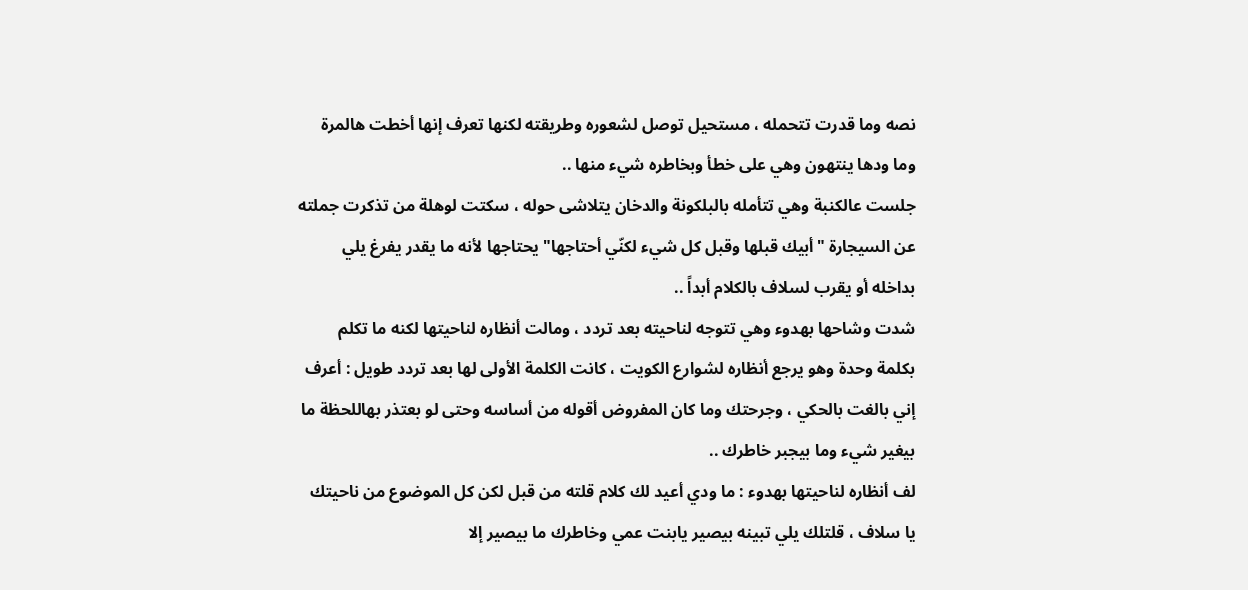نصه وما قدرت تتحمله ، مستحيل توصل لشعوره وطريقته لكنها تعرف إنها أخطت هالمرة وما ودها ينتهون وهي على خطأ وبخاطره شيء منها ..
جلست عالكنبة وهي تتأمله بالبلكونة والدخان يتلاشى حوله ، سكتت لوهلة من تذكرت جملته عن السيجارة "أبيك قبلها وقبل كل شيء لكنّي أحتاجها" يحتاجها لأنه ما يقدر يفرغ يلي بداخله أو يقرب لسلاف بالكلام أبداً ..
شدت وشاحها بهدوء وهي تتوجه لناحيته بعد تردد ، ومالت أنظاره لناحيتها لكنه ما تكلم بكلمة وحدة وهو يرجع أنظاره لشوارع الكويت ، كانت الكلمة الأولى لها بعد تردد طويل : أعرف إني بالغت بالحكي ، وجرحتك وما كان المفروض أقوله من أساسه وحتى لو بعتذر بهاللحظة ما بيغير شيء وما بيجبر خاطرك ..
لف أنظاره لناحيتها بهدوء : ما ودي أعيد لك كلام قلته من قبل لكن كل الموضوع من ناحيتك يا سلاف ، قلتلك يلي تبينه بيصير يابنت عمي وخاطرك ما بيصير إلا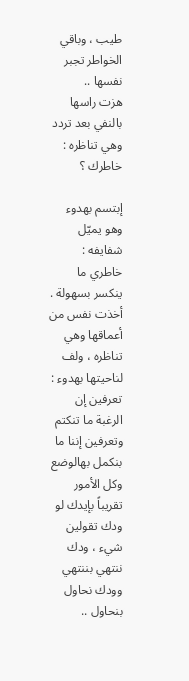طيب ، وباقي الخواطر تجبر نفسها ..
هزت راسها بالنفي بعد تردد وهي تناظره : خاطرك ؟

إبتسم بهدوء وهو يميّل شفايفه : خاطري ما ينكسر بسهولة .
أخذت نفس من أعماقها وهي تناظره ، ولف لناحيتها بهدوء : تعرفين إن الرغبة ما تنكتم وتعرفين إننا ما بنكمل بهالوضع وكل الأمور تقريباً بإيدك لو ودك تقولين شيء ، ودك ننتهي بننتهي وودك نحاول بنحاول ..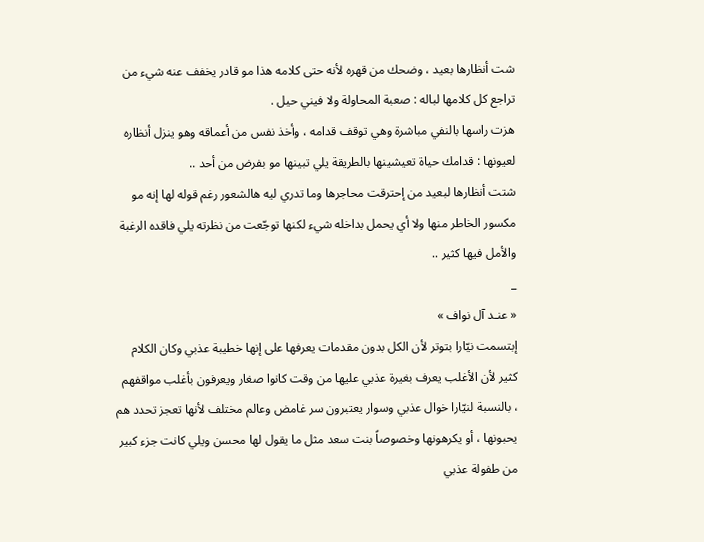شت أنظارها بعيد ، وضحك من قهره لأنه حتى كلامه هذا مو قادر يخفف عنه شيء من تراجع كل كلامها لباله : صعبة المحاولة ولا فيني حيل .
هزت راسها بالنفي مباشرة وهي توقف قدامه ، وأخذ نفس من أعماقه وهو ينزل أنظاره لعيونها : قدامك حياة تعيشينها بالطريقة يلي تبينها مو بفرض من أحد ..
شتت أنظارها لبعيد من إحترقت محاجرها وما تدري ليه هالشعور رغم قوله لها إنه مو مكسور الخاطر منها ولا أي يحمل بداخله شيء لكنها توجّعت من نظرته يلي فاقده الرغبة والأمل فيها كثير ..
_
« عنـد آل نواف »
إبتسمت نيّارا بتوتر لأن الكل بدون مقدمات يعرفها على إنها خطيبة عذبي وكان الكلام كثير لأن الأغلب يعرف بغيرة عذبي عليها من وقت كانوا صغار ويعرفون بأغلب مواقفهم ، بالنسبة لنيّارا خوال عذبي وسوار يعتبرون سر غامض وعالم مختلف لأنها تعجز تحدد هم يحبونها ، أو يكرهونها وخصوصاً بنت سعد مثل ما يقول لها محسن ويلي كانت جزء كبير من طفولة عذبي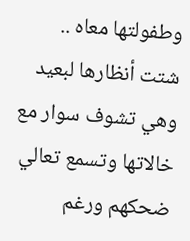وطفولتها معاه ..
شتت أنظارها لبعيد وهي تشوف سوار مع خالاتها وتسمع تعالي ضحكهم ورغم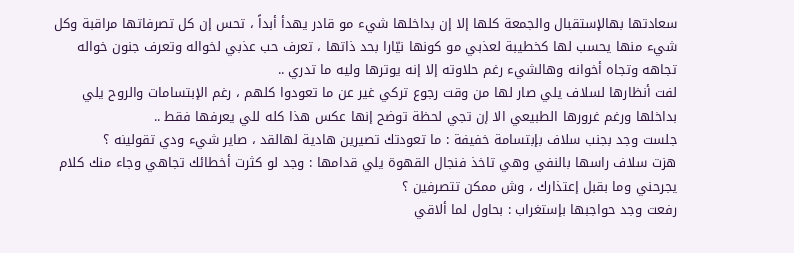سعادتها بهالإستقبال والجمعة كلها إلا إن بداخلها شيء مو قادر يهدأ أبداً ، تحس إن كل تصرفاتها مراقبة وكل شيء منها يحسب لها كخطيبة لعذبي مو كونها نيّارا بحد ذاتها ، تعرف حب عذبي لخواله وتعرف جنون خواله تجاهه وتجاه أخوانه وهالشيء رغم حلاوته إلا إنه يوترها وليه ما تدري ..
لفت أنظارها لسلاف يلي صار لها من وقت رجوع تركي غير عن ما تعودوا كلهم ، رغم الإبتسامات والروح يلي بداخلها ورغم غرورها الطبيعي الا إن تجي لحظة توضح إنها عكس هذا كله للي يعرفها فقط ..
جلست وجد بجنب سلاف بإبتسامة خفيفة : ما تعودتك تصيرين هادية لهالقد ، صاير شيء ودي تقولينه ؟
هزت سلاف راسها بالنفي وهي تاخذ فنجال القهوة يلي قدامها : وجد لو كثرت أخطائك تجاهي وجاء منك كلام يجرحني وما بقبل إعتذارك ، وش ممكن تتصرفين ؟
رفعت وجد حواجبها بإستغراب : بحاول لما ألاقي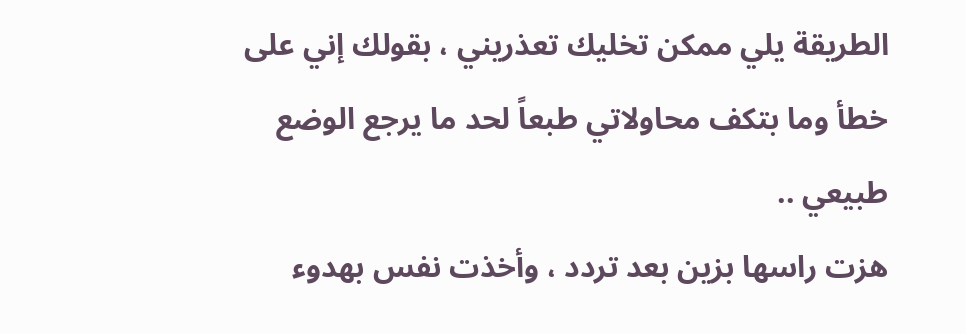الطريقة يلي ممكن تخليك تعذريني ، بقولك إني على خطأ وما بتكف محاولاتي طبعاً لحد ما يرجع الوضع طبيعي ..
هزت راسها بزين بعد تردد ، وأخذت نفس بهدوء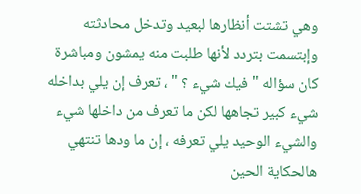وهي تشتت أنظارها لبعيد وتدخل محادثته وإبتسمت بتردد لأنها طلبت منه يمشون ومباشرة كان سؤاله " فيك شيء ؟ " ، تعرف إن يلي بداخله شيء كبير تجاهها لكن ما تعرف من داخلها شيء والشيء الوحيد يلي تعرفه ، إن ما ودها تنتهي هالحكاية الحين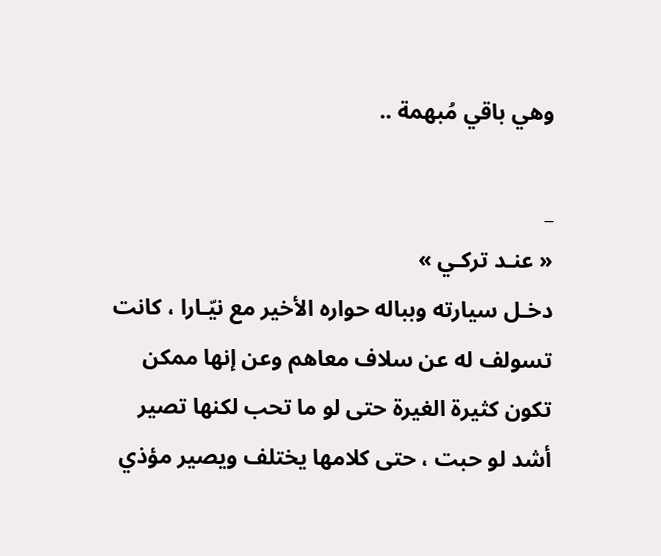وهي باقي مُبهمة ..

_
« عنـد تركـي »
دخـل سيارته وبباله حواره الأخير مع نيّـارا ، كانت تسولف له عن سلاف معاهم وعن إنها ممكن تكون كثيرة الغيرة حتى لو ما تحب لكنها تصير أشد لو حبت ، حتى كلامها يختلف ويصير مؤذي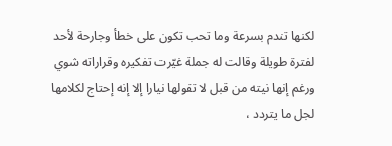لكنها تندم بسرعة وما تحب تكون على خطأ وجارحة لأحد لفترة طويلة وقالت له جملة غيّرت تفكيره وقراراته شوي ورغم إنها نيته من قبل لا تقولها نيارا إلا إنه إحتاج لكلامها لجل ما يتردد ،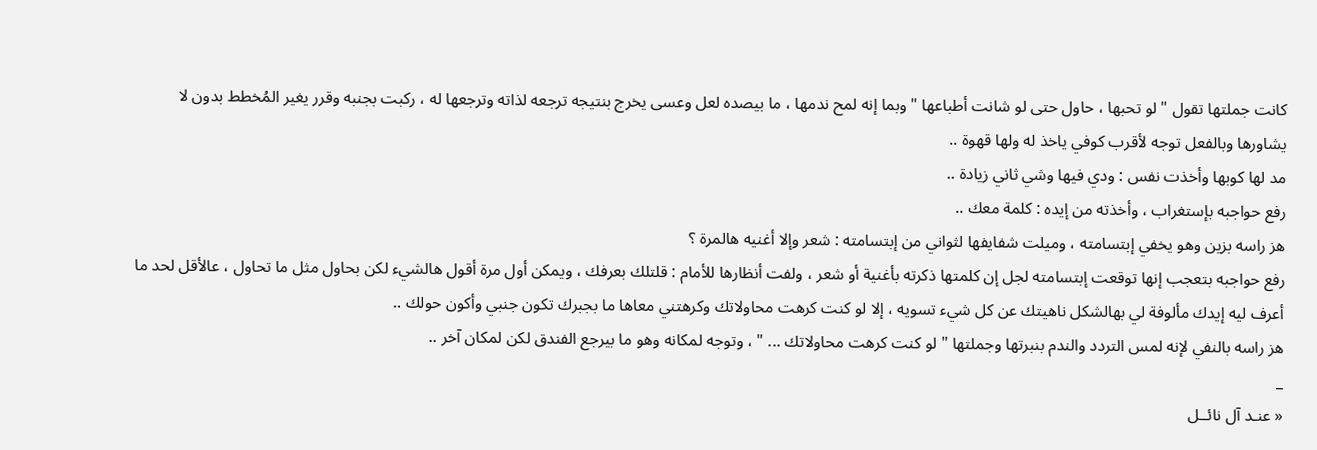كانت جملتها تقول " لو تحبها ، حاول حتى لو شانت أطباعها " وبما إنه لمح ندمها ، ما بيصده لعل وعسى يخرج بنتيجه ترجعه لذاته وترجعها له ، ركبت بجنبه وقرر يغير المُخطط بدون لا يشاورها وبالفعل توجه لأقرب كوفي ياخذ له ولها قهوة ..
مد لها كوبها وأخذت نفس : ودي فيها وشي ثاني زيادة ..
رفع حواجبه بإستغراب ، وأخذته من إيده : كلمة معك ..
هز راسه بزين وهو يخفي إبتسامته ، وميلت شفايفها لثواني من إبتسامته : شعر وإلا أغنيه هالمرة ؟
رفع حواجبه بتعجب إنها توقعت إبتسامته لجل إن كلمتها ذكرته بأغنية أو شعر ، ولفت أنظارها للأمام : قلتلك بعرفك ، ويمكن أول مرة أقول هالشيء لكن بحاول مثل ما تحاول ، عالأقل لحد ما أعرف ليه إيدك مألوفة لي بهالشكل ناهيتك عن كل شيء تسويه ، إلا لو كنت كرهت محاولاتك وكرهتني معاها ما بجبرك تكون جنبي وأكون حولك ..
هز راسه بالنفي لإنه لمس التردد والندم بنبرتها وجملتها " لو كنت كرهت محاولاتك ... " ، وتوجه لمكانه وهو ما بيرجع الفندق لكن لمكان آخر ..
_
« عنـد آل نائــل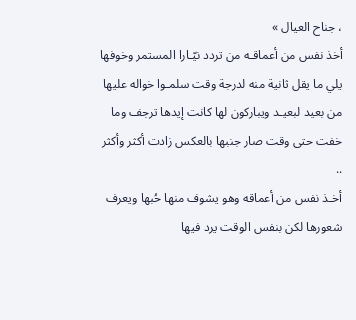، جناح العيال »
أخذ نفس من أعماقـه من تردد نيّـارا المستمر وخوفها يلي ما يقل ثانية منه لدرجة وقت سلمـوا خواله عليها من بعيد لبعيـد ويباركون لها كانت إيدها ترجف وما خفت حتى وقت صار جنبها بالعكس زادت أكثر وأكثر ..
أخـذ نفس من أعماقه وهو يشوف منها حُبها ويعرف شعورها لكن بنفس الوقت يرد فيها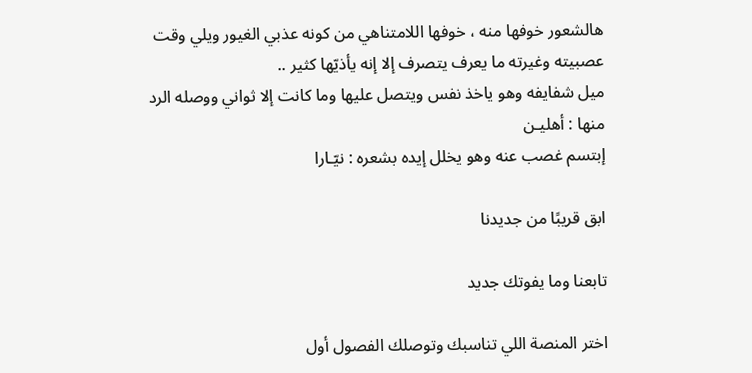هالشعور خوفها منه ، خوفها اللامتناهي من كونه عذبي الغيور ويلي وقت عصبيته وغيرته ما يعرف يتصرف إلا إنه يأذيّها كثير ..
ميل شفايفه وهو ياخذ نفس ويتصل عليها وما كانت إلا ثواني ووصله الرد منها : أهليـن
إبتسم غصب عنه وهو يخلل إيده بشعره : نيّـارا

ابق قريبًا من جديدنا

تابعنا وما يفوتك جديد

اختر المنصة اللي تناسبك وتوصلك الفصول أول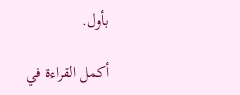بأول.

أكمل القراءة في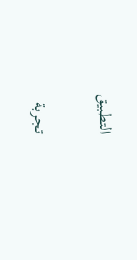التطبيق

تجربة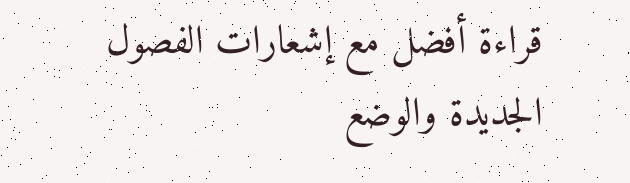قراءة أفضل مع إشعارات الفصول الجديدة والوضع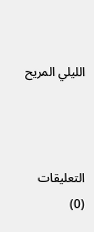الليلي المريح



التعليقات (0)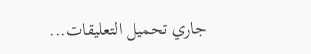جاري تحميل التعليقات...